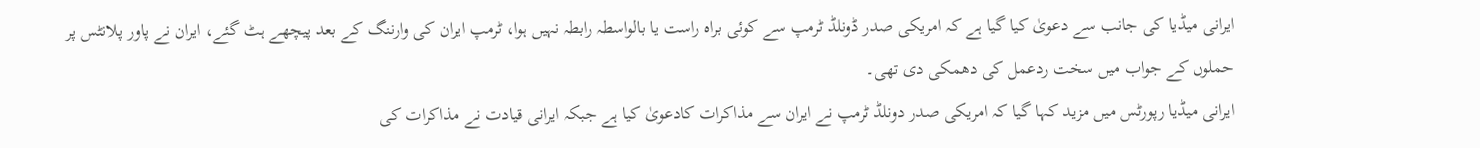ایرانی میڈیا کی جانب سے دعویٰ کیا گیا ہے کہ امریکی صدر ڈونلڈ ٹرمپ سے کوئی براہ راست یا بالواسطہ رابطہ نہیں ہوا، ٹرمپ ایران کی وارننگ کے بعد پیچھے ہٹ گئے، ایران نے پاور پلانٹس پر حملوں کے جواب میں سخت ردعمل کی دھمکی دی تھی۔
ایرانی میڈیا رپورٹس میں مزید کہا گیا کہ امریکی صدر دونلڈ ٹرمپ نے ایران سے مذاکرات کادعویٰ کیا ہے جبکہ ایرانی قیادت نے مذاکرات کی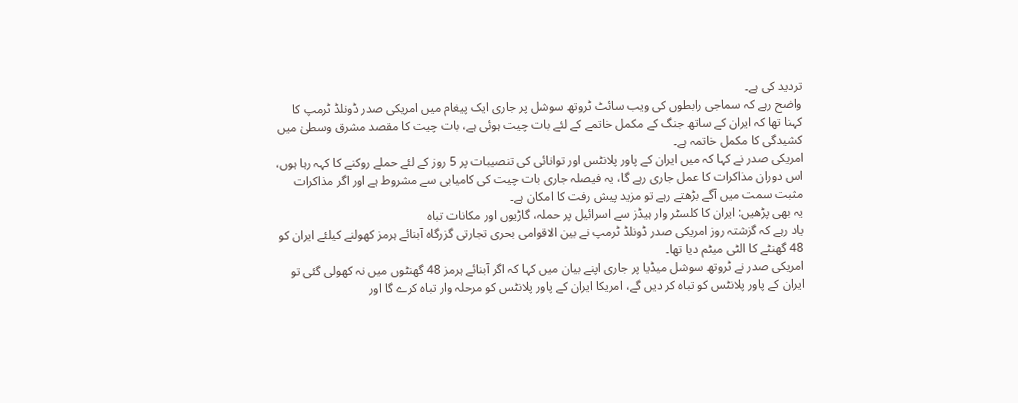تردید کی ہے۔
واضح رہے کہ سماجی رابطوں کی ویب سائٹ ٹروتھ سوشل پر جاری ایک پیغام میں امریکی صدر ڈونلڈ ٹرمپ کا کہنا تھا کہ ایران کے ساتھ جنگ کے مکمل خاتمے کے لئے بات چیت ہوئی ہے، بات چیت کا مقصد مشرق وسطیٰ میں کشیدگی کا مکمل خاتمہ ہے۔
امریکی صدر نے کہا کہ میں ایران کے پاور پلانٹس اور توانائی کی تنصیبات پر 5 روز کے لئے حملے روکنے کا کہہ رہا ہوں، اس دوران مذاکرات کا عمل جاری رہے گا، یہ فیصلہ جاری بات چیت کی کامیابی سے مشروط ہے اور اگر مذاکرات مثبت سمت میں آگے بڑھتے رہے تو مزید پیش رفت کا امکان ہے۔
یہ بھی پڑھیں: ایران کا کلسٹر وار ہیڈز سے اسرائیل پر حملہ، گاڑیوں اور مکانات تباہ
یاد رہے کہ گزشتہ روز امریکی صدر ڈونلڈ ٹرمپ نے بین الاقوامی بحری تجارتی گزرگاہ آبنائے ہرمز کھولنے کیلئے ایران کو 48 گھنٹے کا الٹی میٹم دیا تھا۔
امریکی صدر نے ٹروتھ سوشل میڈیا پر جاری اپنے بیان میں کہا کہ اگر آبنائے ہرمز 48 گھنٹوں میں نہ کھولی گئی تو ایران کے پاور پلانٹس کو تباہ کر دیں گے، امریکا ایران کے پاور پلانٹس کو مرحلہ وار تباہ کرے گا اور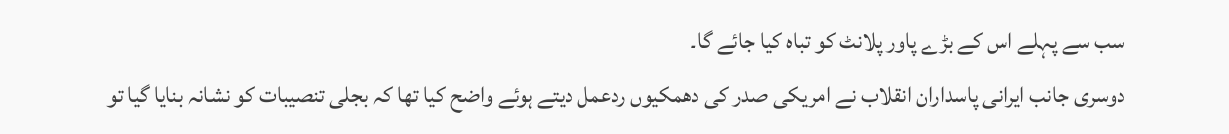سب سے پہلے اس کے بڑے پاور پلانٹ کو تباہ کیا جائے گا۔
دوسری جانب ایرانی پاسداران انقلاب نے امریکی صدر کی دھمکیوں ردعمل دیتے ہوئے واضح کیا تھا کہ بجلی تنصیبات کو نشانہ بنایا گیا تو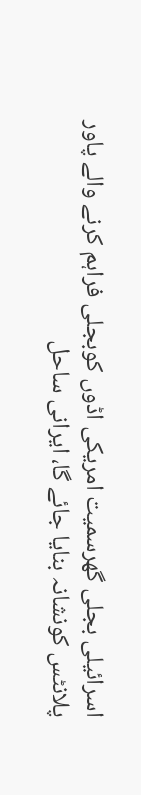اسرائیلی بجلی گھرسمیت امریکی اڈوں کوبجلی فراہم کرنے والے پاور پلانٹس کونشانہ بنایا جائے گا، ایرانی ساحل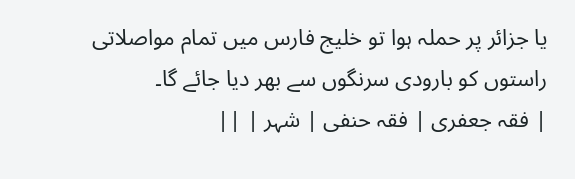یا جزائر پر حملہ ہوا تو خلیج فارس میں تمام مواصلاتی راستوں کو بارودی سرنگوں سے بھر دیا جائے گا۔
| فقہ جعفری | فقہ حنفی | شہر | ||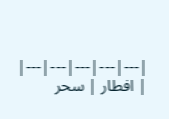|---|---|---|---|---|
| افطار | سحر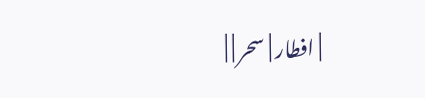| افطار | سحر | |